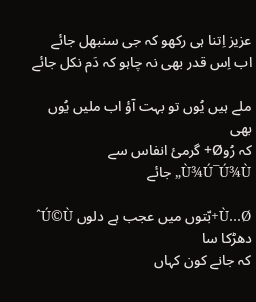عزیز اِتنا ہی رکھو کہ جی سنبھل جائے
اب اِس قدر بھی نہ چاہو کہ دَم نکل جائے

ملے ہیں یُوں تو بہت آؤ اب ملیں یُوں بھی
کہ رُوØ+ گرمئ انفاس سے Ù¾Ú¯Ú¾Ù„ جائے

Ù…Ø+بّتوں میں عجب ہے دلوں Ú©Ùˆ دھڑکا سا
کہ جانے کون کہاں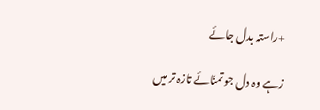+راستہ بدل جائے

زہے وہ دل جو تمنّائے تازہ تر میں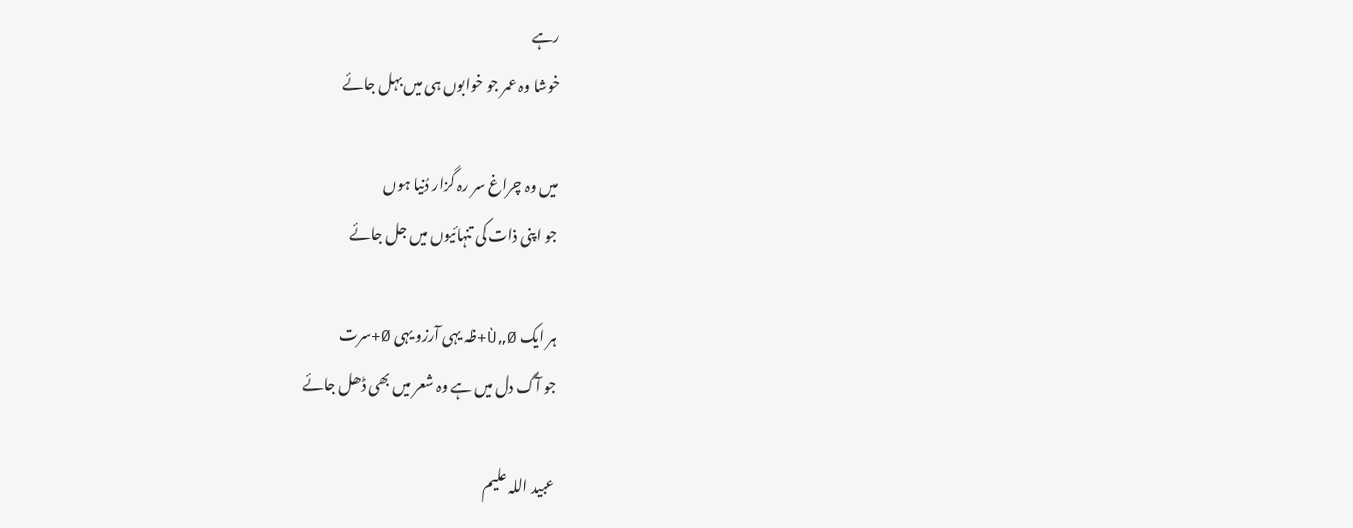رہے
خوشا وہ عمر جو خوابوں ہی میں بہل جائے

میں وہ چراغ سر رہ گزار دُنیا ہوں
جو اپنی ذات کی تنہائیوں میں جل جائے

ہر ایک Ù„Ø+ظہ یہی آرزو یہی Ø+سرت
جو آگ دل میں ہے وہ شعر میں بھی ڈھل جائے

عبيد اللہ عليم